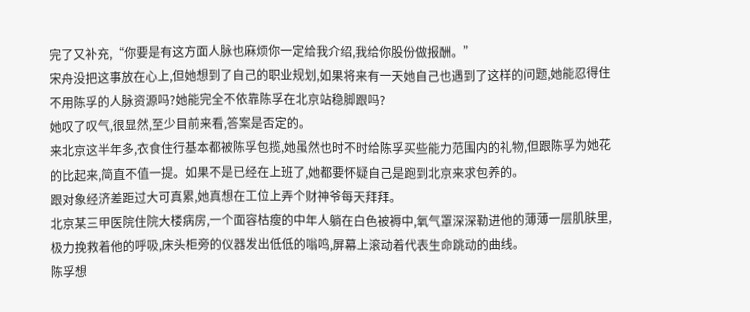完了又补充,“你要是有这方面人脉也麻烦你一定给我介绍,我给你股份做报酬。”
宋舟没把这事放在心上,但她想到了自己的职业规划,如果将来有一天她自己也遇到了这样的问题,她能忍得住不用陈孚的人脉资源吗?她能完全不依靠陈孚在北京站稳脚跟吗?
她叹了叹气,很显然,至少目前来看,答案是否定的。
来北京这半年多,衣食住行基本都被陈孚包揽,她虽然也时不时给陈孚买些能力范围内的礼物,但跟陈孚为她花的比起来,简直不值一提。如果不是已经在上班了,她都要怀疑自己是跑到北京来求包养的。
跟对象经济差距过大可真累,她真想在工位上弄个财神爷每天拜拜。
北京某三甲医院住院大楼病房,一个面容枯瘦的中年人躺在白色被褥中,氧气罩深深勒进他的薄薄一层肌肤里,极力挽救着他的呼吸,床头柜旁的仪器发出低低的嗡鸣,屏幕上滚动着代表生命跳动的曲线。
陈孚想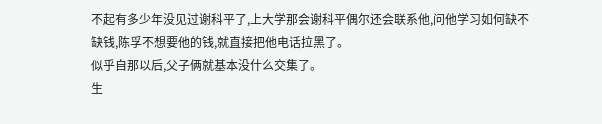不起有多少年没见过谢科平了,上大学那会谢科平偶尔还会联系他,问他学习如何缺不缺钱,陈孚不想要他的钱,就直接把他电话拉黑了。
似乎自那以后,父子俩就基本没什么交集了。
生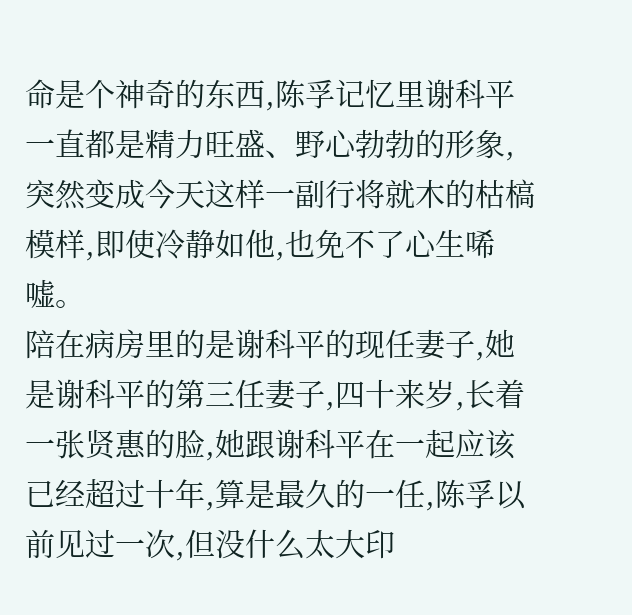命是个神奇的东西,陈孚记忆里谢科平一直都是精力旺盛、野心勃勃的形象,突然变成今天这样一副行将就木的枯槁模样,即使冷静如他,也免不了心生唏嘘。
陪在病房里的是谢科平的现任妻子,她是谢科平的第三任妻子,四十来岁,长着一张贤惠的脸,她跟谢科平在一起应该已经超过十年,算是最久的一任,陈孚以前见过一次,但没什么太大印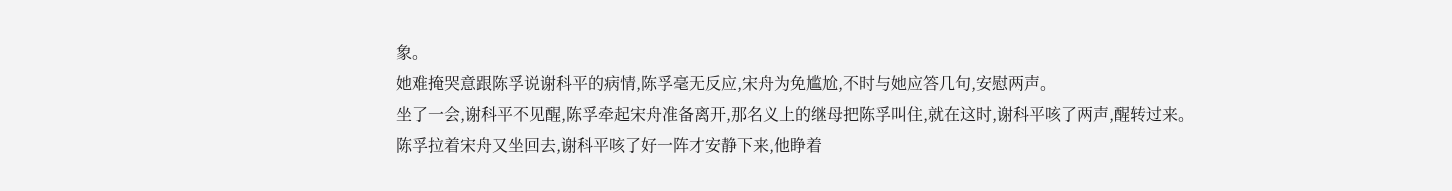象。
她难掩哭意跟陈孚说谢科平的病情,陈孚毫无反应,宋舟为免尴尬,不时与她应答几句,安慰两声。
坐了一会,谢科平不见醒,陈孚牵起宋舟准备离开,那名义上的继母把陈孚叫住,就在这时,谢科平咳了两声,醒转过来。
陈孚拉着宋舟又坐回去,谢科平咳了好一阵才安静下来,他睁着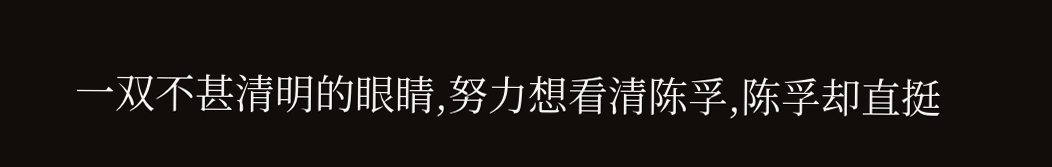一双不甚清明的眼睛,努力想看清陈孚,陈孚却直挺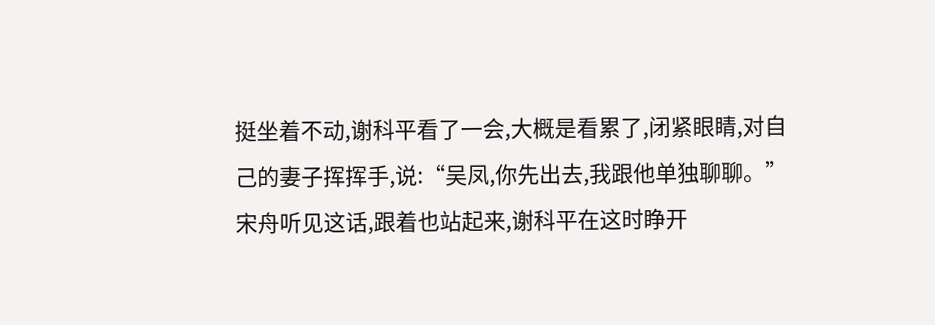挺坐着不动,谢科平看了一会,大概是看累了,闭紧眼睛,对自己的妻子挥挥手,说:“吴凤,你先出去,我跟他单独聊聊。”
宋舟听见这话,跟着也站起来,谢科平在这时睁开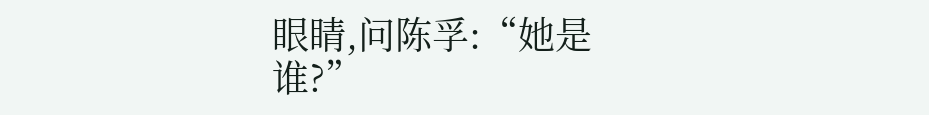眼睛,问陈孚:“她是谁?”